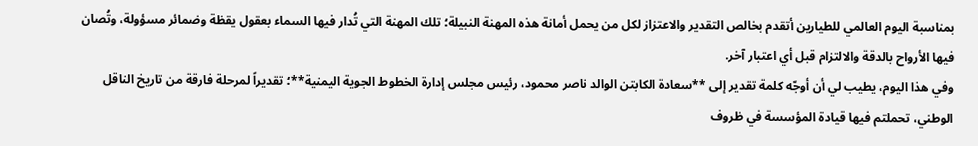بمناسبة اليوم العالمي للطيارين أتقدم بخالص التقدير والاعتزاز لكل من يحمل أمانة هذه المهنة النبيلة؛ تلك المهنة التي تُدار فيها السماء بعقول يقظة وضمائر مسؤولة، وتُصان فيها الأرواح بالدقة والالتزام قبل أي اعتبار آخر.
وفي هذا اليوم، يطيب لي أن أوجّه كلمة تقدير إلى **سعادة الكابتن الوالد ناصر محمود، رئيس مجلس إدارة الخطوط الجوية اليمنية**؛ تقديراً لمرحلة فارقة من تاريخ الناقل الوطني، تحملتم فيها قيادة المؤسسة في ظروف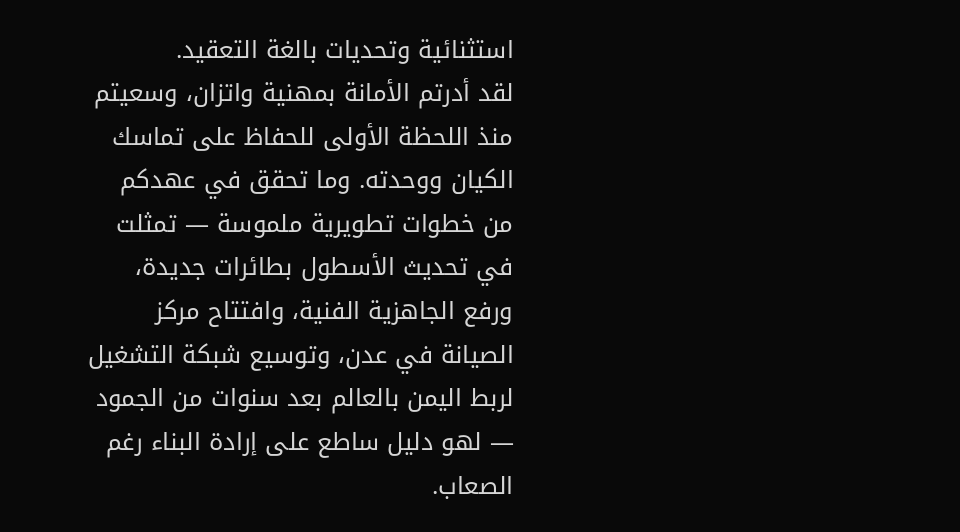استثنائية وتحديات بالغة التعقيد.
لقد أدرتم الأمانة بمهنية واتزان، وسعيتم منذ اللحظة الأولى للحفاظ على تماسك الكيان ووحدته. وما تحقق في عهدكم من خطوات تطويرية ملموسة — تمثلت في تحديث الأسطول بطائرات جديدة، ورفع الجاهزية الفنية، وافتتاح مركز الصيانة في عدن، وتوسيع شبكة التشغيل لربط اليمن بالعالم بعد سنوات من الجمود — لهو دليل ساطع على إرادة البناء رغم الصعاب.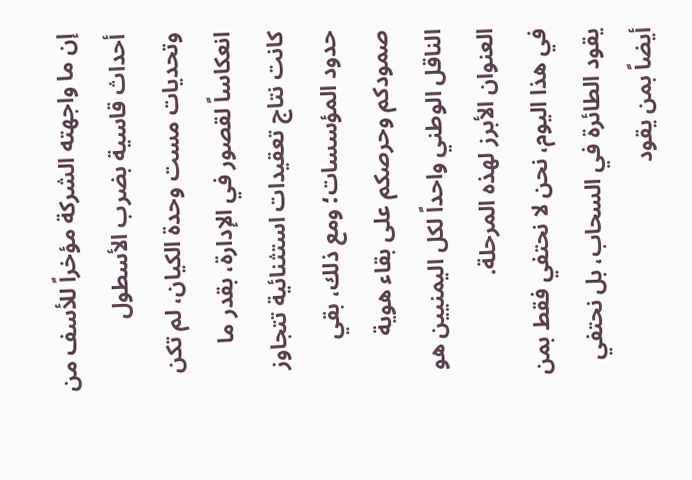إن ما واجهته الشركة مؤخراً للأسف من أحداث قاسية بضرب الأسطول وتحديات مست وحدة الكيان، لم تكن انعكاساً لقصور في الإدارة، بقدر ما كانت نتاج تعقيدات استثنائية تتجاوز حدود المؤسسات؛ ومع ذلك، بقي صمودكم وحرصكم على بقاء هوية الناقل الوطني واحداً لكل اليمنيين هو العنوان الأبرز لهذه المرحلة.
في هذا اليوم، نحن لا نحتفي فقط بمن يقود الطائرة في السحاب، بل نحتفي أيضاً بمن يقود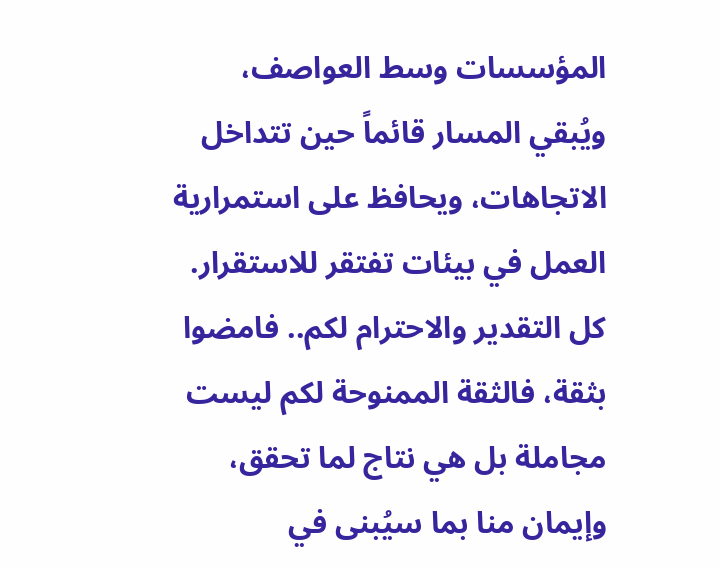المؤسسات وسط العواصف، ويُبقي المسار قائماً حين تتداخل الاتجاهات، ويحافظ على استمرارية العمل في بيئات تفتقر للاستقرار.
كل التقدير والاحترام لكم.. فامضوا بثقة، فالثقة الممنوحة لكم ليست مجاملة بل هي نتاج لما تحقق، وإيمان منا بما سيُبنى في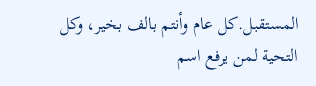المستقبل.كل عام وأنتم بالف بخير، وكل التحية لمن يرفع اسم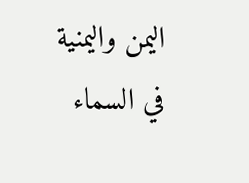اليمن واليمنية في السماء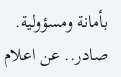بأمانة ومسؤولية.
صادر.. عن اعلام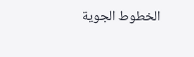الخطوط الجوية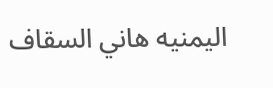اليمنيه هاني السقاف